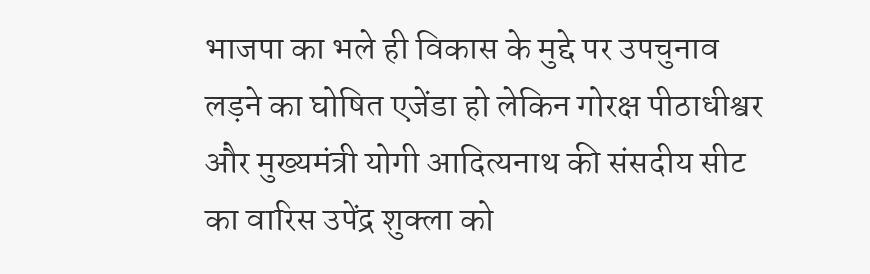भाजपा का भले ही विकास के मुद्दे पर उपचुनाव लड़ने का घोषित एजेंडा हो लेकिन गोरक्ष पीठाधीश्वर और मुख्यमंत्री योगी आदित्यनाथ की संसदीय सीट का वारिस उपेंद्र शुक्ला को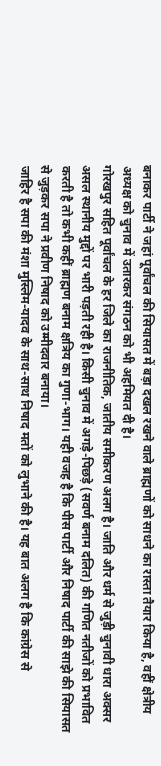बनाकर पार्टी ने जहां पूर्वांचल की सियासत में बड़ा दखल रखने वाले ब्राह्मणों को साधने का रास्ता तैयार किया है, वहीं क्षेत्रीय अध्यक्ष को चुनाव में उतारकर संगठन को भी अहमियत दी है।
गोरखपुर सहित पूर्वांचल के हर जिले का राजनीतिक, जातीय समीकरण अलग है। जाति और धर्म से जुड़ी चुनावी धारा अक्सर असल स्थानीय मुद्दों पर भारी पड़ती रही है। किसी चुनाव में अगड़े-पिछड़े (सवर्ण बनाम दलित) की गणित नतीजों को प्रभावित करती है तो कभी कहीं ब्राह्मण बनाम क्षत्रिय का गुणा-भाग। यही वजह है कि पीस पार्टी और निषाद पार्टी की साझे की सियासत से जुड़कर सपा ने प्रवीण निषाद को उम्मीदवार बनाया।
जाहिर है सपा की मंशा मुस्लिम-यादव के साथ-साथ निषाद मतों को लुभाने की है। यह बात अलग है कि कांग्रेस से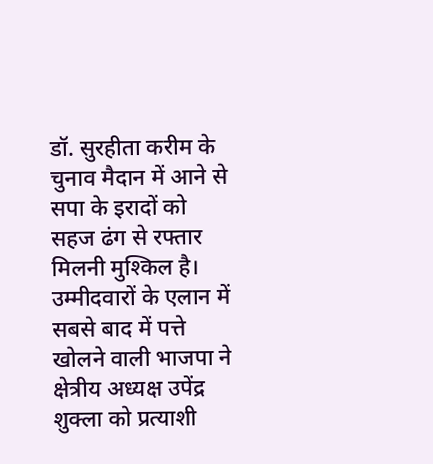डॉ. सुरहीता करीम के चुनाव मैदान में आने से सपा के इरादों को सहज ढंग से रफ्तार मिलनी मुश्किल है।
उम्मीदवारों के एलान में सबसे बाद में पत्ते खोलने वाली भाजपा ने क्षेत्रीय अध्यक्ष उपेंद्र शुक्ला को प्रत्याशी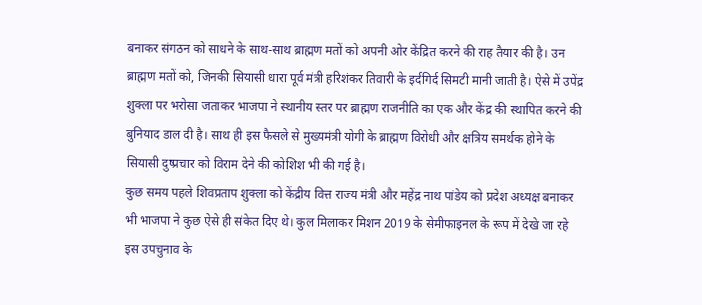बनाकर संगठन को साधने के साथ-साथ ब्राह्मण मतों को अपनी ओर केंद्रित करने की राह तैयार की है। उन ब्राह्मण मतों को, जिनकी सियासी धारा पूर्व मंत्री हरिशंकर तिवारी के इर्दगिर्द सिमटी मानी जाती है। ऐसे में उपेंद्र शुक्ला पर भरोसा जताकर भाजपा ने स्थानीय स्तर पर ब्राह्मण राजनीति का एक और केंद्र की स्थापित करने की बुनियाद डाल दी है। साथ ही इस फैसले से मुख्यमंत्री योगी के ब्राह्मण विरोधी और क्षत्रिय समर्थक होने के सियासी दुष्प्रचार को विराम देने की कोशिश भी की गई है।
कुछ समय पहले शिवप्रताप शुक्ला को केंद्रीय वित्त राज्य मंत्री और महेंद्र नाथ पांडेय को प्रदेश अध्यक्ष बनाकर भी भाजपा ने कुछ ऐसे ही संकेत दिए थे। कुल मिलाकर मिशन 2019 के सेमीफाइनल के रूप में देखे जा रहे इस उपचुनाव के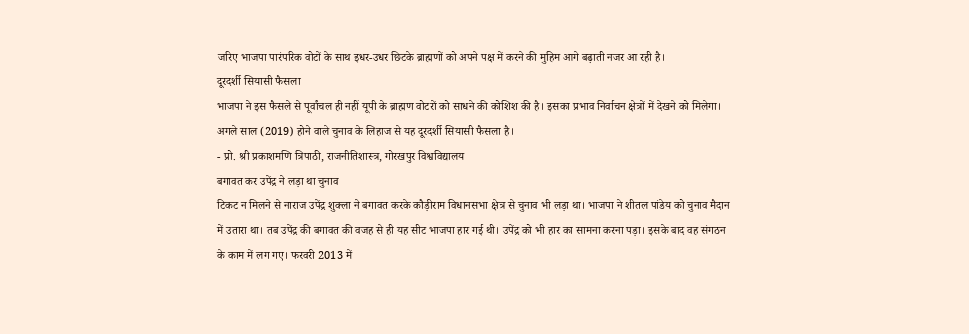जरिए भाजपा पारंपरिक वोटों के साथ इधर-उधर छिटके ब्राह्मणों को अपने पक्ष में करने की मुहिम आगे बढ़ाती नजर आ रही है।
दूरदर्शी सियासी फैसला
भाजपा ने इस फैसले से पूर्वांचल ही नहीं यूपी के ब्राह्मण वोटरों को साधने की कोशिश की है। इसका प्रभाव निर्वाचन क्षेत्रों में देखने को मिलेगा। अगले साल (2019) होने वाले चुनाव के लिहाज से यह दूरदर्शी सियासी फैसला है।
- प्रो. श्री प्रकाशमणि त्रिपाठी, राजनीतिशास्त्र, गोरखपुर विश्वविद्यालय
बगावत कर उपेंद्र ने लड़ा था चुनाव
टिकट न मिलने से नाराज उपेंद्र शुक्ला ने बगावत करके कौड़ीराम विधानसभा क्षेत्र से चुनाव भी लड़ा था। भाजपा ने शीतल पांडेय को चुनाव मैदान में उतारा था। तब उपेंद्र की बगावत की वजह से ही यह सीट भाजपा हार गई थी। उपेंद्र को भी हार का सामना करना पड़ा। इसके बाद वह संगठन के काम में लग गए। फरवरी 2013 में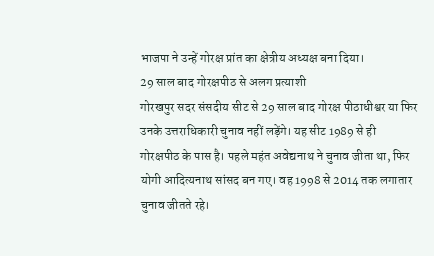भाजपा ने उन्हें गोरक्ष प्रांत का क्षेत्रीय अध्यक्ष बना दिया।
29 साल बाद गोरक्षपीठ से अलग प्रत्याशी
गोरखपुर सदर संसदीय सीट से 29 साल बाद गोरक्ष पीठाधीश्वर या फिर उनके उत्तराधिकारी चुनाव नहीं लड़ेंगे। यह सीट 1989 से ही गोरक्षपीठ के पास है। पहले महंत अवेद्यनाथ ने चुनाव जीता था, फिर योगी आदित्यनाथ सांसद बन गए। वह 1998 से 2014 तक लगातार चुनाव जीतते रहे।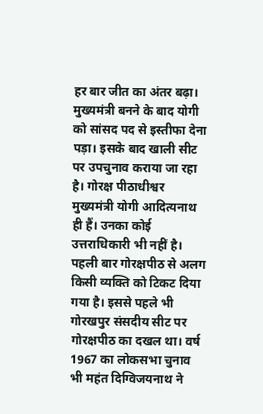हर बार जीत का अंतर बढ़ा। मुख्यमंत्री बनने के बाद योगी को सांसद पद से इस्तीफा देना पड़ा। इसके बाद खाली सीट पर उपचुनाव कराया जा रहा है। गोरक्ष पीठाधीश्वर मुख्यमंत्री योगी आदित्यनाथ ही हैं। उनका कोई उत्तराधिकारी भी नहीं है। पहली बार गोरक्षपीठ से अलग किसी व्यक्ति को टिकट दिया गया है। इससे पहले भी गोरखपुर संसदीय सीट पर गोरक्षपीठ का दखल था। वर्ष 1967 का लोकसभा चुनाव भी महंत दिग्विजयनाथ ने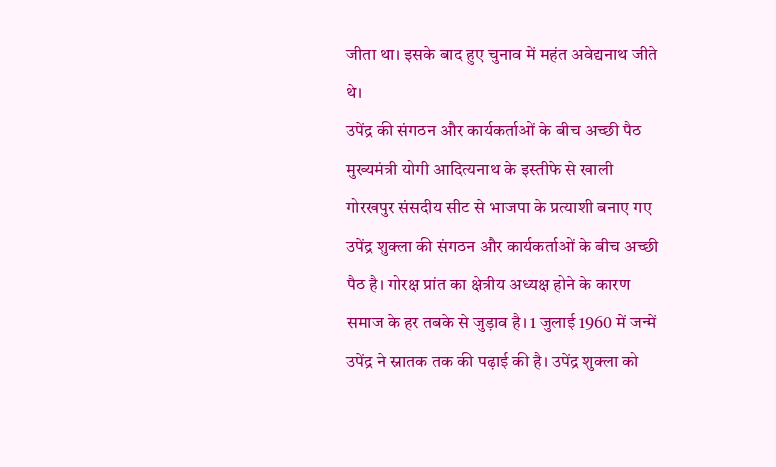जीता था। इसके बाद हुए चुनाव में महंत अवेद्यनाथ जीते थे।
उपेंद्र की संगठन और कार्यकर्ताओं के बीच अच्छी पैठ
मुख्यमंत्री योगी आदित्यनाथ के इस्तीफे से खाली गोरखपुर संसदीय सीट से भाजपा के प्रत्याशी बनाए गए उपेंद्र शुक्ला की संगठन और कार्यकर्ताओं के बीच अच्छी पैठ है। गोरक्ष प्रांत का क्षेत्रीय अध्यक्ष होने के कारण समाज के हर तबके से जुड़ाव है। 1 जुलाई 1960 में जन्में उपेंद्र ने स्नातक तक की पढ़ाई की है। उपेंद्र शुक्ला को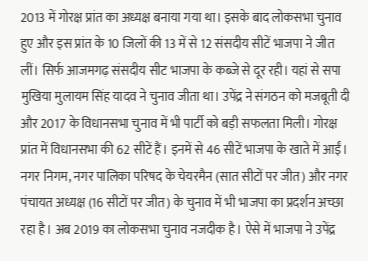2013 में गोरक्ष प्रांत का अध्यक्ष बनाया गया था। इसके बाद लोकसभा चुनाव हुए और इस प्रांत के 10 जिलों की 13 में से 12 संसदीय सीटें भाजपा ने जीत लीं। सिर्फ आजमगढ़ संसदीय सीट भाजपा के कब्जे से दूर रही। यहां से सपा मुखिया मुलायम सिंह यादव ने चुनाव जीता था। उपेंद्र ने संगठन को मजबूती दी और 2017 के विधानसभा चुनाव में भी पार्टी को बड़ी सफलता मिली। गोरक्ष प्रांत में विधानसभा की 62 सीटें हैं। इनमें से 46 सीटें भाजपा के खाते में आईं। नगर निगम, नगर पालिका परिषद के चेयरमैन (सात सीटों पर जीत) और नगर पंचायत अध्यक्ष (16 सीटों पर जीत) के चुनाव में भी भाजपा का प्रदर्शन अच्छा रहा है। अब 2019 का लोकसभा चुनाव नजदीक है। ऐसे में भाजपा ने उपेंद्र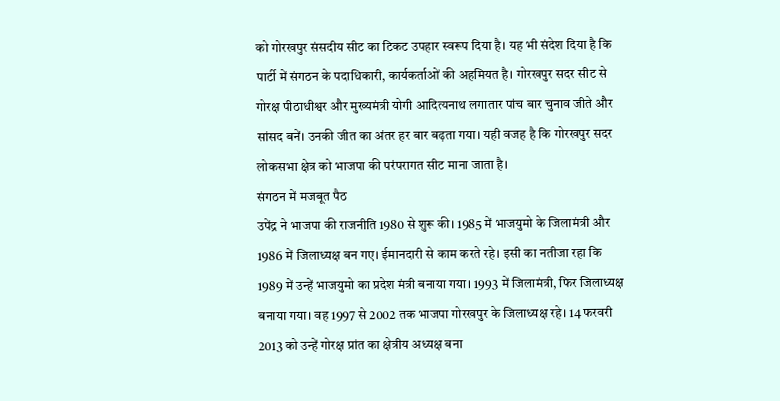को गोरखपुर संसदीय सीट का टिकट उपहार स्वरूप दिया है। यह भी संदेश दिया है कि पार्टी में संगठन के पदाधिकारी, कार्यकर्ताओं की अहमियत है। गोरखपुर सदर सीट से गोरक्ष पीठाधीश्वर और मुख्यमंत्री योगी आदित्यनाथ लगातार पांच बार चुनाव जीते और सांसद बनें। उनकी जीत का अंतर हर बार बढ़ता गया। यही वजह है कि गोरखपुर सदर लोकसभा क्षेत्र को भाजपा की परंपरागत सीट माना जाता है।
संगठन में मजबूत पैठ
उपेंद्र ने भाजपा की राजनीति 1980 से शुरू की। 1985 में भाजयुमो के जिलामंत्री और 1986 में जिलाध्यक्ष बन गए। ईमानदारी से काम करते रहे। इसी का नतीजा रहा कि 1989 में उन्हें भाजयुमो का प्रदेश मंत्री बनाया गया। 1993 में जिलामंत्री, फिर जिलाध्यक्ष बनाया गया। वह 1997 से 2002 तक भाजपा गोरखपुर के जिलाध्यक्ष रहे। 14 फरवरी 2013 को उन्हें गोरक्ष प्रांत का क्षेत्रीय अध्यक्ष बना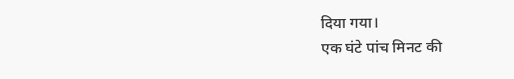दिया गया।
एक घंटे पांच मिनट की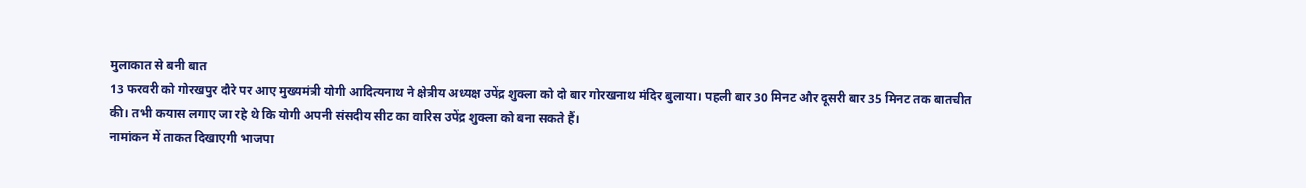मुलाकात से बनी बात
13 फरवरी को गोरखपुर दौरे पर आए मुख्यमंत्री योगी आदित्यनाथ ने क्षेत्रीय अध्यक्ष उपेंद्र शुक्ला को दो बार गोरखनाथ मंदिर बुलाया। पहली बार 30 मिनट और दूसरी बार 35 मिनट तक बातचीत की। तभी कयास लगाए जा रहे थे कि योगी अपनी संसदीय सीट का वारिस उपेंद्र शुक्ला को बना सकते हैं।
नामांकन में ताकत दिखाएगी भाजपा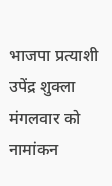भाजपा प्रत्याशी उपेंद्र शुक्ला मंगलवार को नामांकन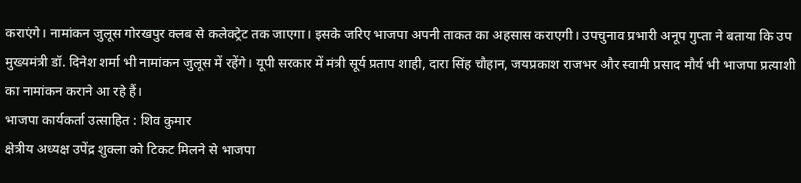कराएंगे। नामांकन जुलूस गोरखपुर क्लब से कलेक्ट्रेट तक जाएगा। इसके जरिए भाजपा अपनी ताकत का अहसास कराएगी। उपचुनाव प्रभारी अनूप गुप्ता ने बताया कि उप मुख्यमंत्री डॉ. दिनेश शर्मा भी नामांकन जुलूस में रहेंगे। यूपी सरकार में मंत्री सूर्य प्रताप शाही, दारा सिंह चौहान, जयप्रकाश राजभर और स्वामी प्रसाद मौर्य भी भाजपा प्रत्याशी का नामांकन कराने आ रहे हैं।
भाजपा कार्यकर्ता उत्साहित : शिव कुमार
क्षेत्रीय अध्यक्ष उपेंद्र शुक्ला को टिकट मिलने से भाजपा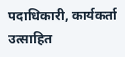पदाधिकारी, कार्यकर्ता उत्साहित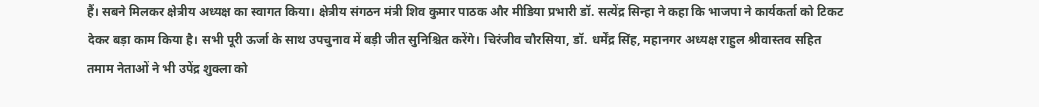हैं। सबने मिलकर क्षेत्रीय अध्यक्ष का स्वागत किया। क्षेत्रीय संगठन मंत्री शिव कुमार पाठक और मीडिया प्रभारी डॉ. सत्येंद्र सिन्हा ने कहा कि भाजपा ने कार्यकर्ता को टिकट देकर बड़ा काम किया है। सभी पूरी ऊर्जा के साथ उपचुनाव में बड़ी जीत सुनिश्चित करेंगे। चिरंजीव चौरसिया, डॉ. धर्मेंद्र सिंह, महानगर अध्यक्ष राहुल श्रीवास्तव सहित तमाम नेताओं ने भी उपेंद्र शुक्ला को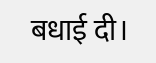बधाई दी।